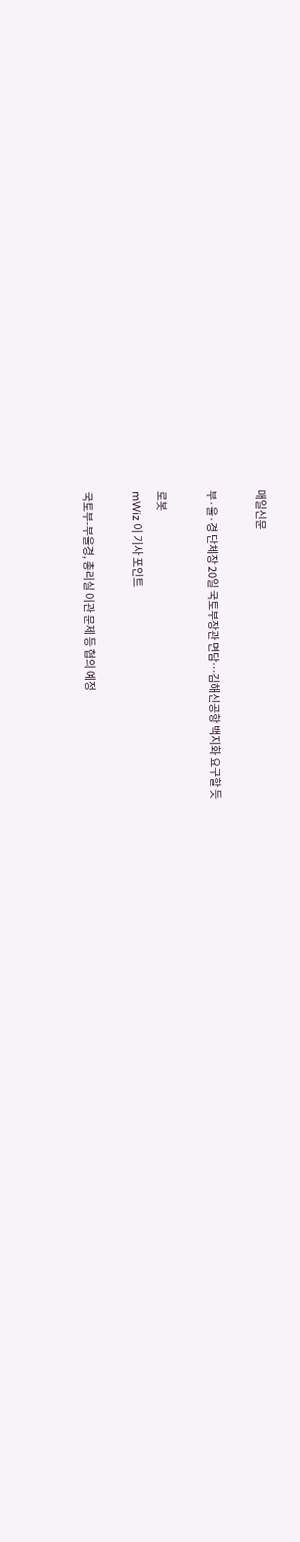매일신문

부·울·경 단체장 20일 국토부장관 면담…김해신공항 백지화 요구할 듯

로봇
mWiz 이 기사 포인트

국토부-부울경, 총리실 이관 문제 등 협의 예정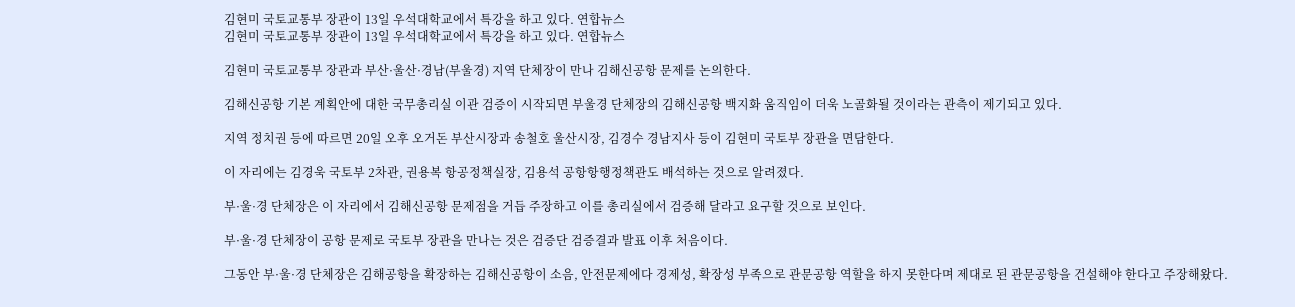김현미 국토교통부 장관이 13일 우석대학교에서 특강을 하고 있다. 연합뉴스
김현미 국토교통부 장관이 13일 우석대학교에서 특강을 하고 있다. 연합뉴스

김현미 국토교통부 장관과 부산·울산·경남(부울경) 지역 단체장이 만나 김해신공항 문제를 논의한다.

김해신공항 기본 계획안에 대한 국무총리실 이관 검증이 시작되면 부울경 단체장의 김해신공항 백지화 움직임이 더욱 노골화될 것이라는 관측이 제기되고 있다.

지역 정치권 등에 따르면 20일 오후 오거돈 부산시장과 송철호 울산시장, 김경수 경남지사 등이 김현미 국토부 장관을 면담한다.

이 자리에는 김경욱 국토부 2차관, 권용복 항공정책실장, 김용석 공항항행정책관도 배석하는 것으로 알려졌다.

부·울·경 단체장은 이 자리에서 김해신공항 문제점을 거듭 주장하고 이를 총리실에서 검증해 달라고 요구할 것으로 보인다.

부·울·경 단체장이 공항 문제로 국토부 장관을 만나는 것은 검증단 검증결과 발표 이후 처음이다.

그동안 부·울·경 단체장은 김해공항을 확장하는 김해신공항이 소음, 안전문제에다 경제성, 확장성 부족으로 관문공항 역할을 하지 못한다며 제대로 된 관문공항을 건설해야 한다고 주장해왔다.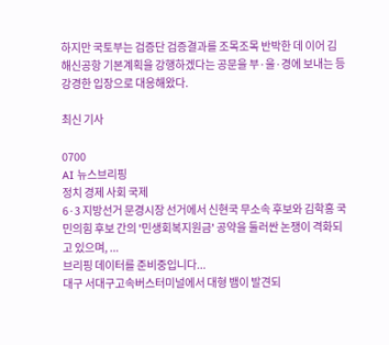하지만 국토부는 검증단 검증결과를 조목조목 반박한 데 이어 김해신공항 기본계획을 강행하겠다는 공문을 부·울·경에 보내는 등 강경한 입장으로 대응해왔다.

최신 기사

0700
AI 뉴스브리핑
정치 경제 사회 국제
6·3 지방선거 문경시장 선거에서 신현국 무소속 후보와 김학홍 국민의힘 후보 간의 '민생회복지원금' 공약을 둘러싼 논쟁이 격화되고 있으며, ...
브리핑 데이터를 준비중입니다...
대구 서대구고속버스터미널에서 대형 뱀이 발견되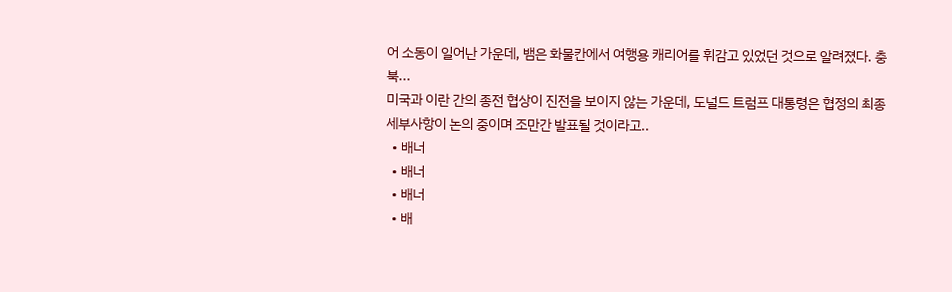어 소동이 일어난 가운데, 뱀은 화물칸에서 여행용 캐리어를 휘감고 있었던 것으로 알려졌다. 충북...
미국과 이란 간의 종전 협상이 진전을 보이지 않는 가운데, 도널드 트럼프 대통령은 협정의 최종 세부사항이 논의 중이며 조만간 발표될 것이라고..
  • 배너
  • 배너
  • 배너
  • 배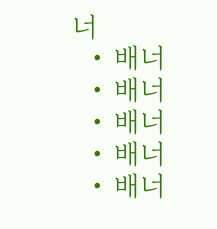너
  • 배너
  • 배너
  • 배너
  • 배너
  • 배너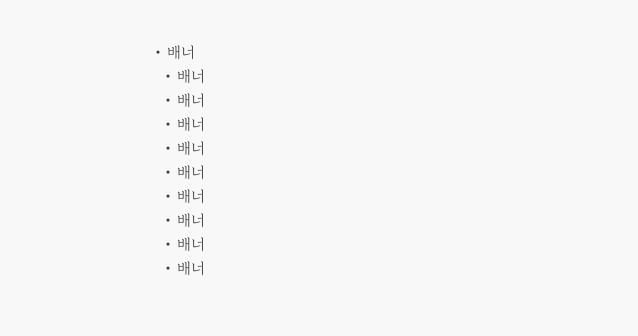• 배너
  • 배너
  • 배너
  • 배너
  • 배너
  • 배너
  • 배너
  • 배너
  • 배너
  • 배너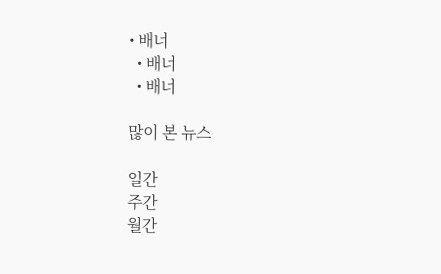• 배너
  • 배너
  • 배너

많이 본 뉴스

일간
주간
월간